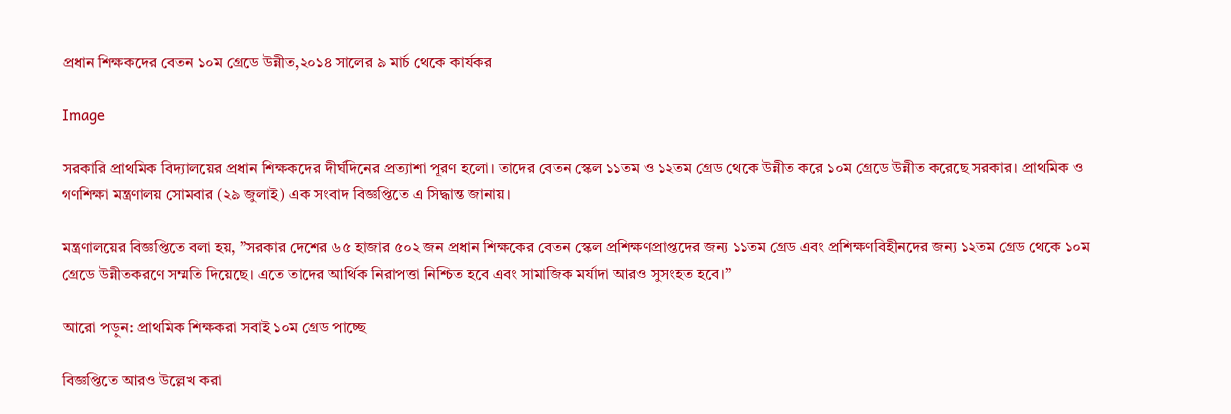প্রধান শিক্ষকদের বেতন ১০ম গ্রেডে উন্নীত,২০১৪ সালের ৯ মার্চ থেকে কার্যকর

Image

সরকারি প্রাথমিক বিদ্যালয়ের প্রধান শিক্ষকদের দীর্ঘদিনের প্রত্যাশা পূরণ হলো। তাদের বেতন স্কেল ১১তম ও ১২তম গ্রেড থেকে উন্নীত করে ১০ম গ্রেডে উন্নীত করেছে সরকার। প্রাথমিক ও গণশিক্ষা মন্ত্রণালয় সোমবার (২৯ জুলাই) এক সংবাদ বিজ্ঞপ্তিতে এ সিদ্ধান্ত জানায়।

মন্ত্রণালয়ের বিজ্ঞপ্তিতে বলা হয়, ”সরকার দেশের ৬৫ হাজার ৫০২ জন প্রধান শিক্ষকের বেতন স্কেল প্রশিক্ষণপ্রাপ্তদের জন্য ১১তম গ্রেড এবং প্রশিক্ষণবিহীনদের জন্য ১২তম গ্রেড থেকে ১০ম গ্রেডে উন্নীতকরণে সম্মতি দিয়েছে। এতে তাদের আর্থিক নিরাপত্তা নিশ্চিত হবে এবং সামাজিক মর্যাদা আরও সুসংহত হবে।”

আরো পড়ুন: প্রাথমিক শিক্ষকরা সবাই ১০ম গ্রেড পাচ্ছে

বিজ্ঞপ্তিতে আরও উল্লেখ করা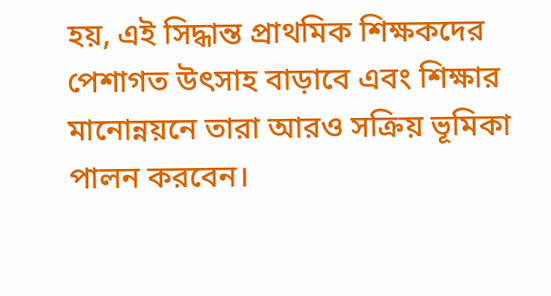হয়, এই সিদ্ধান্ত প্রাথমিক শিক্ষকদের পেশাগত উৎসাহ বাড়াবে এবং শিক্ষার মানোন্নয়নে তারা আরও সক্রিয় ভূমিকা পালন করবেন।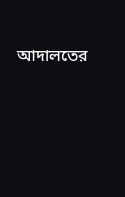আদালতের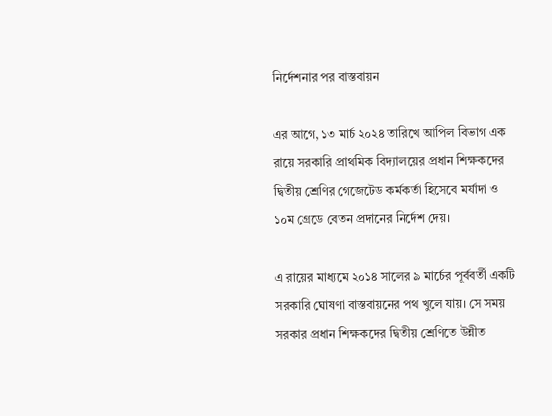নির্দেশনার পর বাস্তবায়ন

এর আগে, ১৩ মার্চ ২০২৪ তারিখে আপিল বিভাগ এক রায়ে সরকারি প্রাথমিক বিদ্যালয়ের প্রধান শিক্ষকদের দ্বিতীয় শ্রেণির গেজেটেড কর্মকর্তা হিসেবে মর্যাদা ও ১০ম গ্রেডে বেতন প্রদানের নির্দেশ দেয়।

এ রায়ের মাধ্যমে ২০১৪ সালের ৯ মার্চের পূর্ববর্তী একটি সরকারি ঘোষণা বাস্তবায়নের পথ খুলে যায়। সে সময় সরকার প্রধান শিক্ষকদের দ্বিতীয় শ্রেণিতে উন্নীত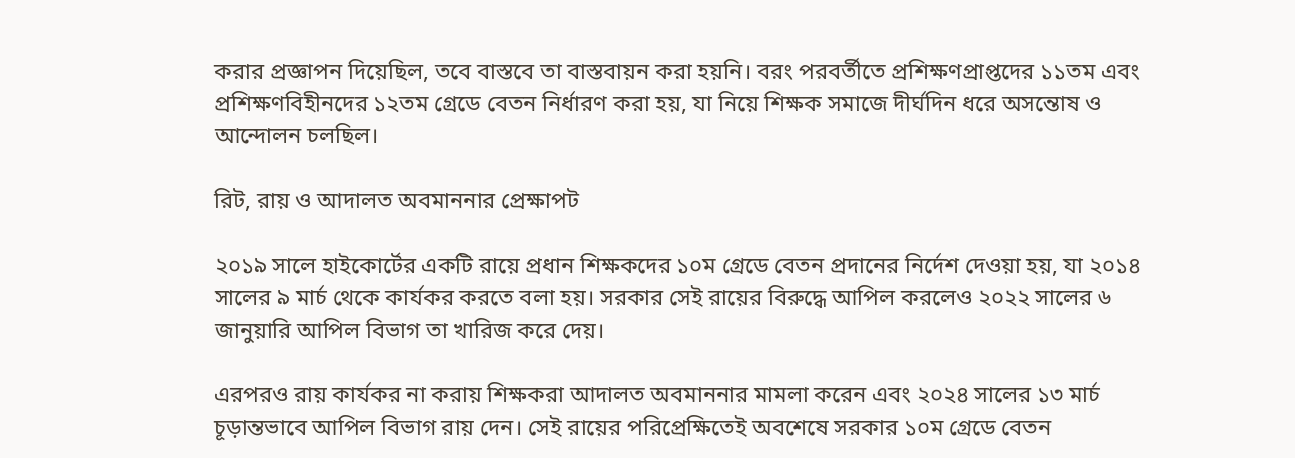করার প্রজ্ঞাপন দিয়েছিল, তবে বাস্তবে তা বাস্তবায়ন করা হয়নি। বরং পরবর্তীতে প্রশিক্ষণপ্রাপ্তদের ১১তম এবং প্রশিক্ষণবিহীনদের ১২তম গ্রেডে বেতন নির্ধারণ করা হয়, যা নিয়ে শিক্ষক সমাজে দীর্ঘদিন ধরে অসন্তোষ ও আন্দোলন চলছিল।

রিট, রায় ও আদালত অবমাননার প্রেক্ষাপট

২০১৯ সালে হাইকোর্টের একটি রায়ে প্রধান শিক্ষকদের ১০ম গ্রেডে বেতন প্রদানের নির্দেশ দেওয়া হয়, যা ২০১৪ সালের ৯ মার্চ থেকে কার্যকর করতে বলা হয়। সরকার সেই রায়ের বিরুদ্ধে আপিল করলেও ২০২২ সালের ৬ জানুয়ারি আপিল বিভাগ তা খারিজ করে দেয়।

এরপরও রায় কার্যকর না করায় শিক্ষকরা আদালত অবমাননার মামলা করেন এবং ২০২৪ সালের ১৩ মার্চ চূড়ান্তভাবে আপিল বিভাগ রায় দেন। সেই রায়ের পরিপ্রেক্ষিতেই অবশেষে সরকার ১০ম গ্রেডে বেতন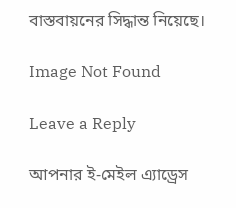বাস্তবায়নের সিদ্ধান্ত নিয়েছে।

Image Not Found

Leave a Reply

আপনার ই-মেইল এ্যাড্রেস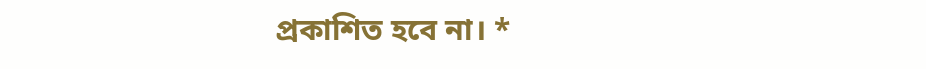প্রকাশিত হবে না। *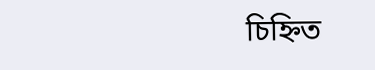চিহ্নিত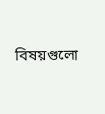বিষয়গুলো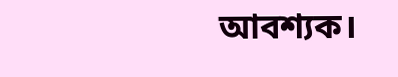আবশ্যক।